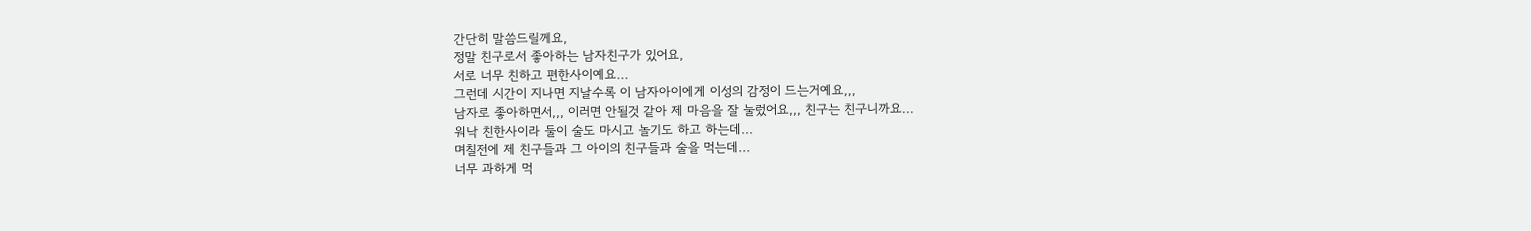간단히 말씀드릴께요,
정말 친구로서 좋아하는 남자친구가 있어요,
서로 너무 친하고 편한사이예요...
그런데 시간이 지나면 지날수록 이 남자아이에게 이성의 감정이 드는거예요,,,
남자로 좋아하면서,,, 이러면 안될것 같아 제 마음을 잘 눌렀어요,,, 친구는 친구니까요...
워낙 친한사이라 둘이 술도 마시고 놀기도 하고 하는데...
며칠전에 제 친구들과 그 아이의 친구들과 술을 먹는데...
너무 과하게 먹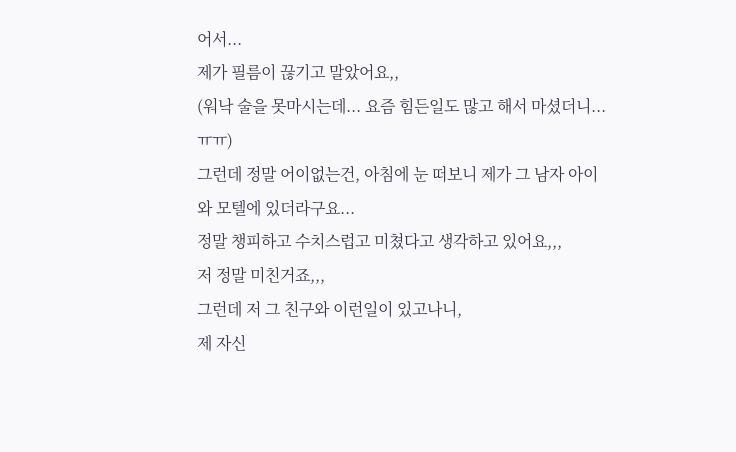어서...
제가 필름이 끊기고 말았어요,,
(워낙 술을 못마시는데... 요즘 힘든일도 많고 해서 마셨더니...ㅠㅠ)
그런데 정말 어이없는건, 아침에 눈 떠보니 제가 그 남자 아이와 모텔에 있더라구요...
정말 챙피하고 수치스럽고 미쳤다고 생각하고 있어요,,,
저 정말 미친거죠,,,
그런데 저 그 친구와 이런일이 있고나니,
제 자신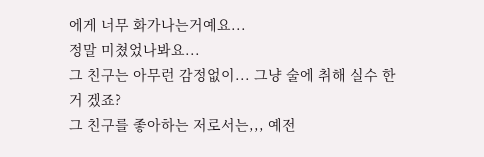에게 너무 화가나는거예요...
정말 미쳤었나봐요...
그 친구는 아무런 감정없이... 그냥 술에 취해 실수 한거 겠죠?
그 친구를 좋아하는 저로서는,,, 예전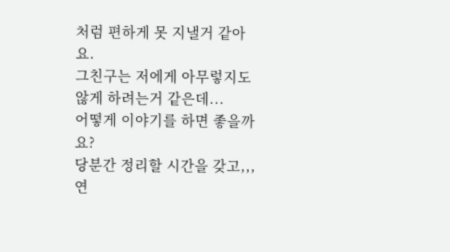처럼 편하게 못 지낼거 같아요.
그친구는 저에게 아무렇지도 않게 하려는거 같은데...
어떻게 이야기를 하면 좋을까요?
당분간 정리할 시간을 갖고,,, 연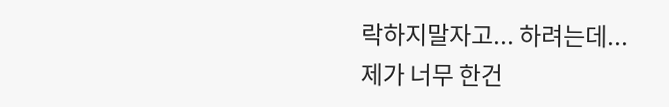락하지말자고... 하려는데...
제가 너무 한건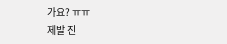가요? ㅠㅠ
제발 진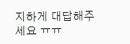지하게 대답해주세요 ㅠㅠ